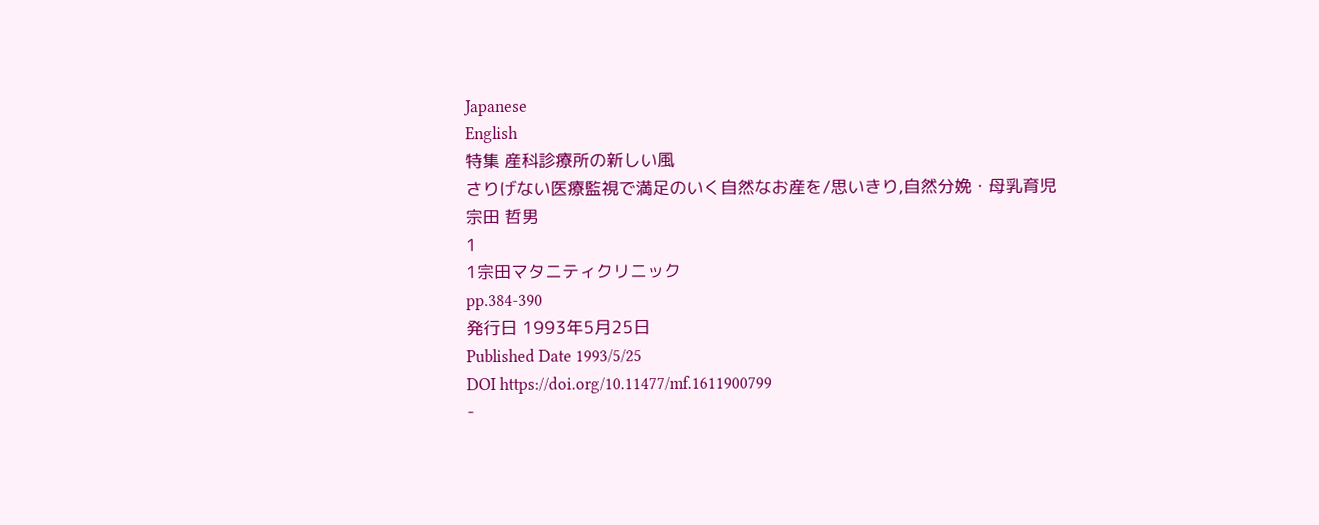Japanese
English
特集 産科診療所の新しい風
さりげない医療監視で満足のいく自然なお産を/思いきり,自然分娩・母乳育児
宗田 哲男
1
1宗田マタニティクリニック
pp.384-390
発行日 1993年5月25日
Published Date 1993/5/25
DOI https://doi.org/10.11477/mf.1611900799
-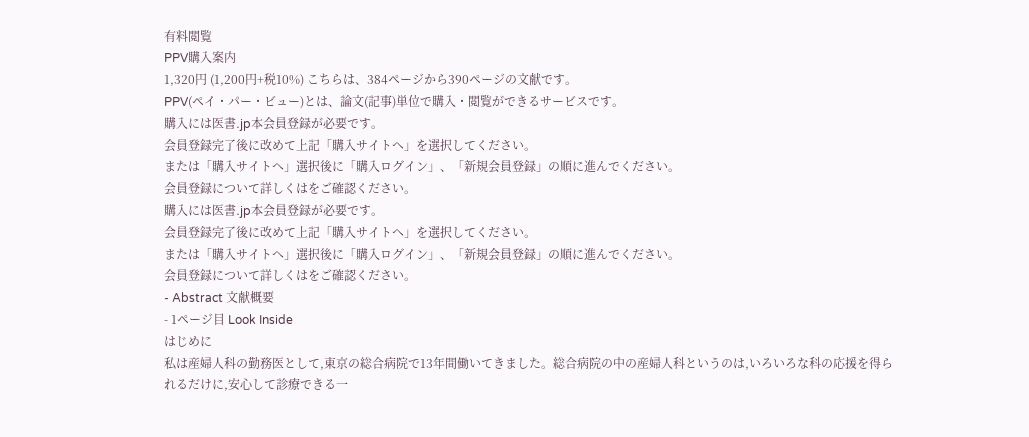有料閲覧
PPV購入案内
1,320円 (1,200円+税10%) こちらは、384ページから390ページの文献です。
PPV(ペイ・パー・ビュー)とは、論文(記事)単位で購入・閲覧ができるサービスです。
購入には医書.jp本会員登録が必要です。
会員登録完了後に改めて上記「購入サイトへ」を選択してください。
または「購入サイトへ」選択後に「購入ログイン」、「新規会員登録」の順に進んでください。
会員登録について詳しくはをご確認ください。
購入には医書.jp本会員登録が必要です。
会員登録完了後に改めて上記「購入サイトへ」を選択してください。
または「購入サイトへ」選択後に「購入ログイン」、「新規会員登録」の順に進んでください。
会員登録について詳しくはをご確認ください。
- Abstract 文献概要
- 1ページ目 Look Inside
はじめに
私は産婦人科の勤務医として,東京の総合病院で13年間働いてきました。総合病院の中の産婦人科というのは,いろいろな科の応援を得られるだけに,安心して診療できる一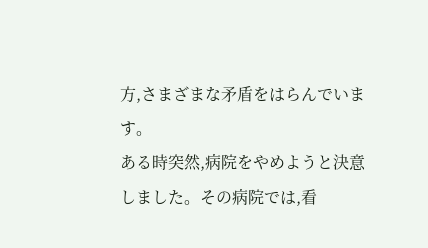方,さまざまな矛盾をはらんでいます。
ある時突然,病院をやめようと決意しました。その病院では,看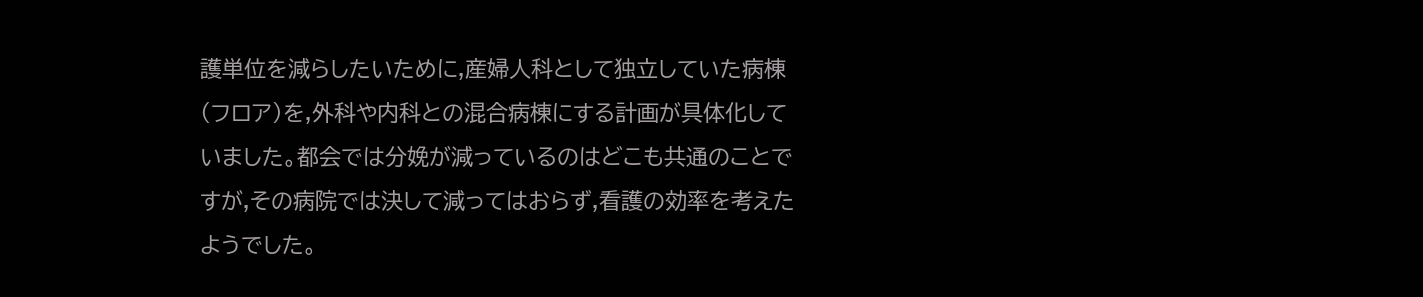護単位を減らしたいために,産婦人科として独立していた病棟(フロア)を,外科や内科との混合病棟にする計画が具体化していました。都会では分娩が減っているのはどこも共通のことですが,その病院では決して減ってはおらず,看護の効率を考えたようでした。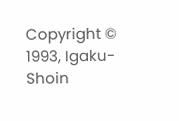Copyright © 1993, Igaku-Shoin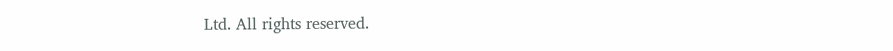Ltd. All rights reserved.